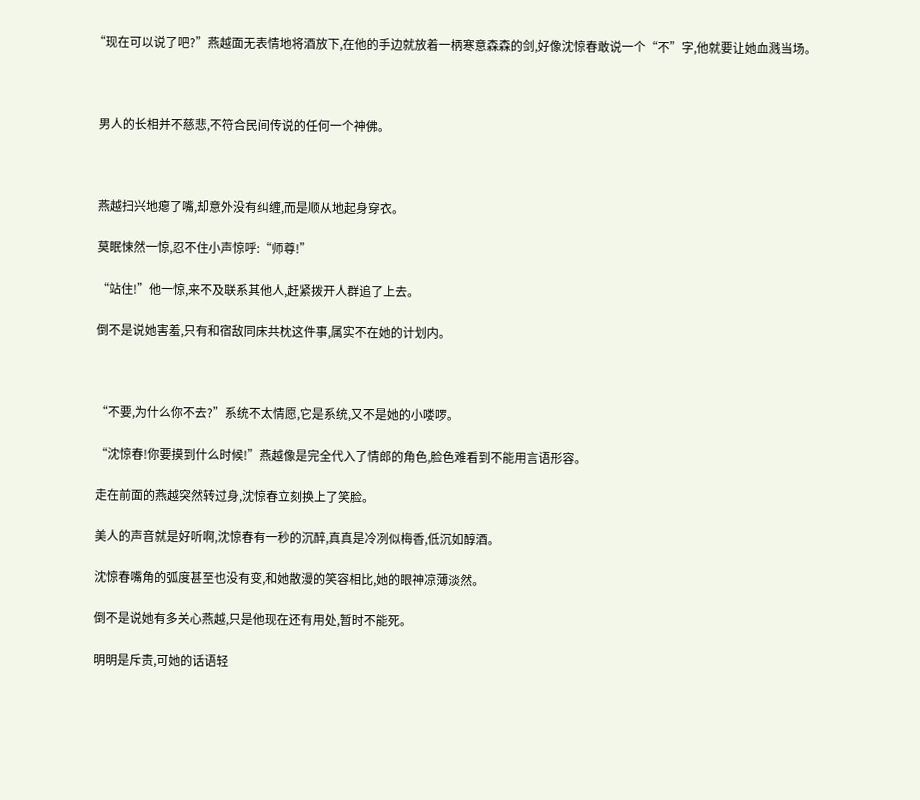“现在可以说了吧?”燕越面无表情地将酒放下,在他的手边就放着一柄寒意森森的剑,好像沈惊春敢说一个“不”字,他就要让她血溅当场。



  男人的长相并不慈悲,不符合民间传说的任何一个神佛。



  燕越扫兴地瘪了嘴,却意外没有纠缠,而是顺从地起身穿衣。

  莫眠悚然一惊,忍不住小声惊呼:“师尊!”

  “站住!”他一惊,来不及联系其他人,赶紧拨开人群追了上去。

  倒不是说她害羞,只有和宿敌同床共枕这件事,属实不在她的计划内。



  “不要,为什么你不去?”系统不太情愿,它是系统,又不是她的小喽啰。

  “沈惊春!你要摸到什么时候!”燕越像是完全代入了情郎的角色,脸色难看到不能用言语形容。

  走在前面的燕越突然转过身,沈惊春立刻换上了笑脸。

  美人的声音就是好听啊,沈惊春有一秒的沉醉,真真是冷冽似梅香,低沉如醇酒。

  沈惊春嘴角的弧度甚至也没有变,和她散漫的笑容相比,她的眼神凉薄淡然。

  倒不是说她有多关心燕越,只是他现在还有用处,暂时不能死。

  明明是斥责,可她的话语轻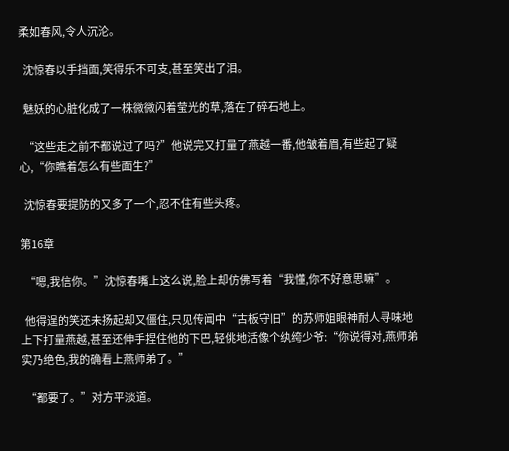柔如春风,令人沉沦。

  沈惊春以手挡面,笑得乐不可支,甚至笑出了泪。

  魅妖的心脏化成了一株微微闪着莹光的草,落在了碎石地上。

  “这些走之前不都说过了吗?”他说完又打量了燕越一番,他皱着眉,有些起了疑心,“你瞧着怎么有些面生?”

  沈惊春要提防的又多了一个,忍不住有些头疼。

第16章

  “嗯,我信你。”沈惊春嘴上这么说,脸上却仿佛写着“我懂,你不好意思嘛”。

  他得逞的笑还未扬起却又僵住,只见传闻中“古板守旧”的苏师姐眼神耐人寻味地上下打量燕越,甚至还伸手捏住他的下巴,轻佻地活像个纨绔少爷:“你说得对,燕师弟实乃绝色,我的确看上燕师弟了。”

  “都要了。”对方平淡道。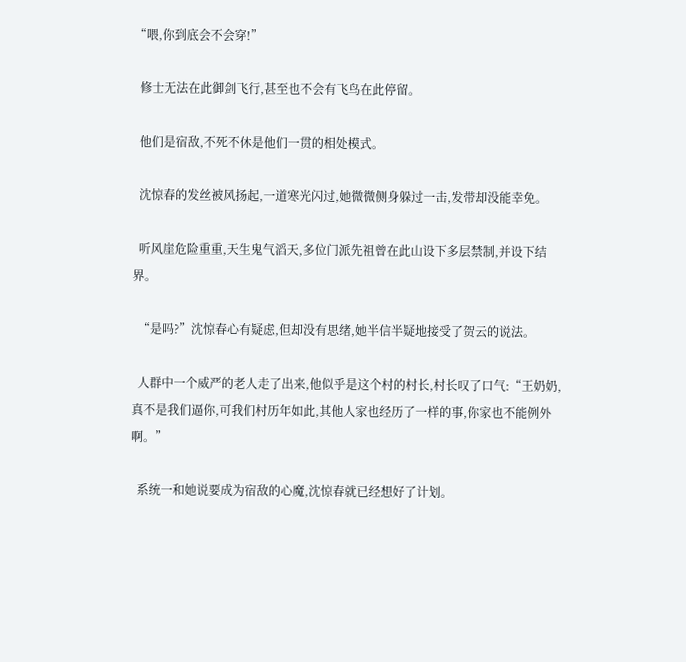“喂,你到底会不会穿!”

  修士无法在此御剑飞行,甚至也不会有飞鸟在此停留。

  他们是宿敌,不死不休是他们一贯的相处模式。

  沈惊春的发丝被风扬起,一道寒光闪过,她微微侧身躲过一击,发带却没能幸免。

  听风崖危险重重,天生鬼气滔天,多位门派先祖曾在此山设下多层禁制,并设下结界。

  “是吗?”沈惊春心有疑虑,但却没有思绪,她半信半疑地接受了贺云的说法。

  人群中一个威严的老人走了出来,他似乎是这个村的村长,村长叹了口气:“王奶奶,真不是我们逼你,可我们村历年如此,其他人家也经历了一样的事,你家也不能例外啊。”

  系统一和她说要成为宿敌的心魔,沈惊春就已经想好了计划。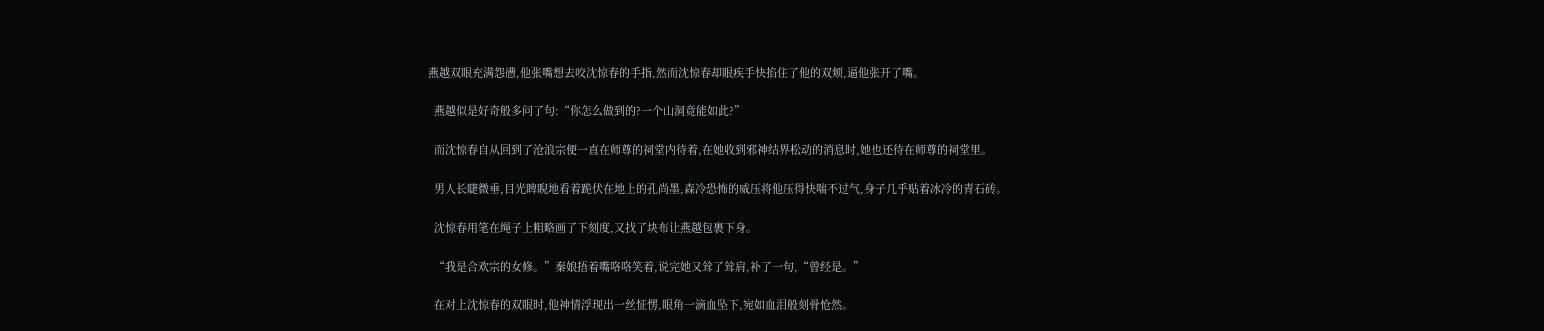燕越双眼充满怨懑,他张嘴想去咬沈惊春的手指,然而沈惊春却眼疾手快掐住了他的双颊,逼他张开了嘴。

  燕越似是好奇般多问了句:“你怎么做到的?一个山洞竟能如此?”

  而沈惊春自从回到了沧浪宗便一直在师尊的祠堂内待着,在她收到邪神结界松动的消息时,她也还待在师尊的祠堂里。

  男人长睫微垂,目光睥睨地看着跪伏在地上的孔尚墨,森冷恐怖的威压将他压得快喘不过气,身子几乎贴着冰冷的青石砖。

  沈惊春用笔在绳子上粗略画了下刻度,又找了块布让燕越包裹下身。

  “我是合欢宗的女修。”秦娘捂着嘴咯咯笑着,说完她又耸了耸肩,补了一句,“曾经是。”

  在对上沈惊春的双眼时,他神情浮现出一丝怔愣,眼角一滴血坠下,宛如血泪般刻骨怆然。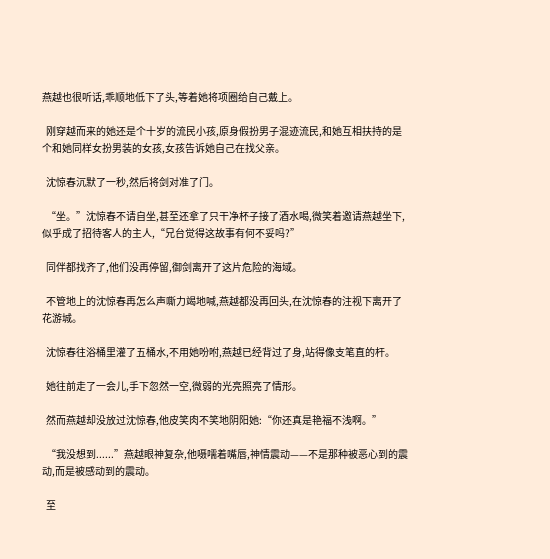燕越也很听话,乖顺地低下了头,等着她将项圈给自己戴上。

  刚穿越而来的她还是个十岁的流民小孩,原身假扮男子混迹流民,和她互相扶持的是个和她同样女扮男装的女孩,女孩告诉她自己在找父亲。

  沈惊春沉默了一秒,然后将剑对准了门。

  “坐。”沈惊春不请自坐,甚至还拿了只干净杯子接了酒水喝,微笑着邀请燕越坐下,似乎成了招待客人的主人,“兄台觉得这故事有何不妥吗?”

  同伴都找齐了,他们没再停留,御剑离开了这片危险的海域。

  不管地上的沈惊春再怎么声嘶力竭地喊,燕越都没再回头,在沈惊春的注视下离开了花游城。

  沈惊春往浴桶里灌了五桶水,不用她吩咐,燕越已经背过了身,站得像支笔直的杆。

  她往前走了一会儿,手下忽然一空,微弱的光亮照亮了情形。

  然而燕越却没放过沈惊春,他皮笑肉不笑地阴阳她:“你还真是艳福不浅啊。”

  “我没想到......”燕越眼神复杂,他嗫嚅着嘴唇,神情震动——不是那种被恶心到的震动,而是被感动到的震动。

  至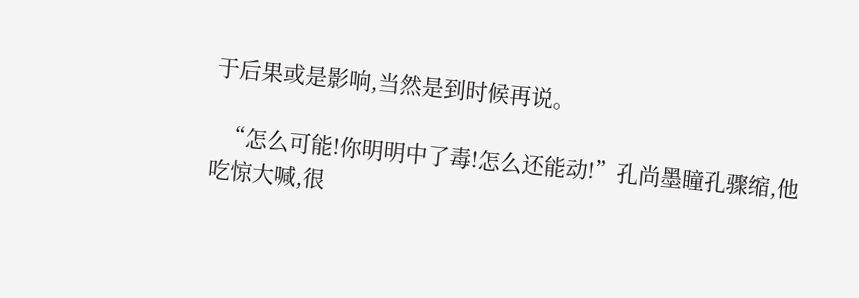于后果或是影响,当然是到时候再说。

  “怎么可能!你明明中了毒!怎么还能动!”孔尚墨瞳孔骤缩,他吃惊大喊,很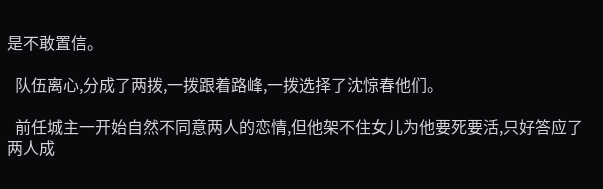是不敢置信。

  队伍离心,分成了两拨,一拨跟着路峰,一拨选择了沈惊春他们。

  前任城主一开始自然不同意两人的恋情,但他架不住女儿为他要死要活,只好答应了两人成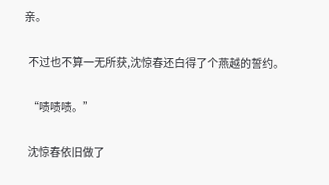亲。

  不过也不算一无所获,沈惊春还白得了个燕越的誓约。

  “啧啧啧。”

  沈惊春依旧做了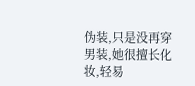伪装,只是没再穿男装,她很擅长化妆,轻易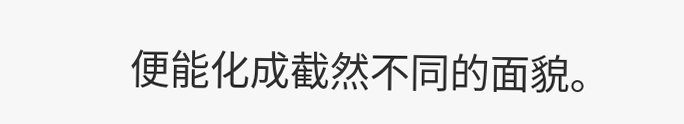便能化成截然不同的面貌。